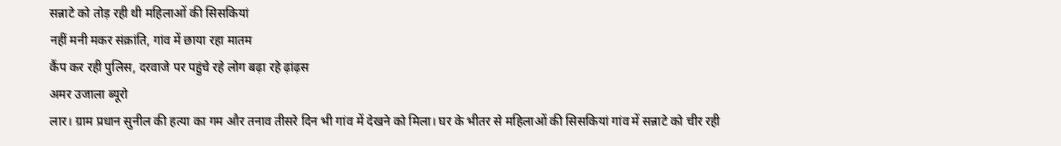सन्नाटे को तोड़ रही थी महिलाओं की सिसकियां
नहीं मनी मकर संक्रांति, गांव में छाया रहा मातम
कैंप कर रही पुलिस, दरवाजे पर पहुंचे रहे लोग बढ़ा रहे ढ़ांढ़स
अमर उजाला ब्यूरो
लार। ग्राम प्रधान सुनील की हत्या का गम और तनाव तीसरे दिन भी गांव में देखने को मिला। घर के भीतर से महिलाओं की सिसकियां गांव में सन्नाटे को चीर रही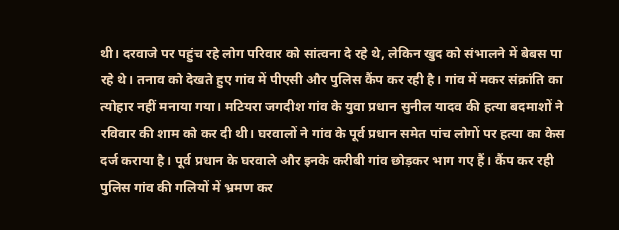थी। दरवाजे पर पहुंच रहे लोग परिवार को सांत्वना दे रहे थे, लेकिन खुद को संभालने में बेबस पा रहे थे। तनाव को देखते हुए गांव में पीएसी और पुलिस कैंप कर रही है। गांव में मकर संक्रांति का त्योहार नहीं मनाया गया। मटियरा जगदीश गांव के युवा प्रधान सुनील यादव की हत्या बदमाशों ने रविवार की शाम को कर दी थी। घरवालों ने गांव के पूर्व प्रधान समेत पांच लोगों पर हत्या का केस दर्ज कराया है। पूर्व प्रधान के घरवाले और इनके करीबी गांव छोड़कर भाग गए हैं। कैंप कर रही पुलिस गांव की गलियों में भ्रमण कर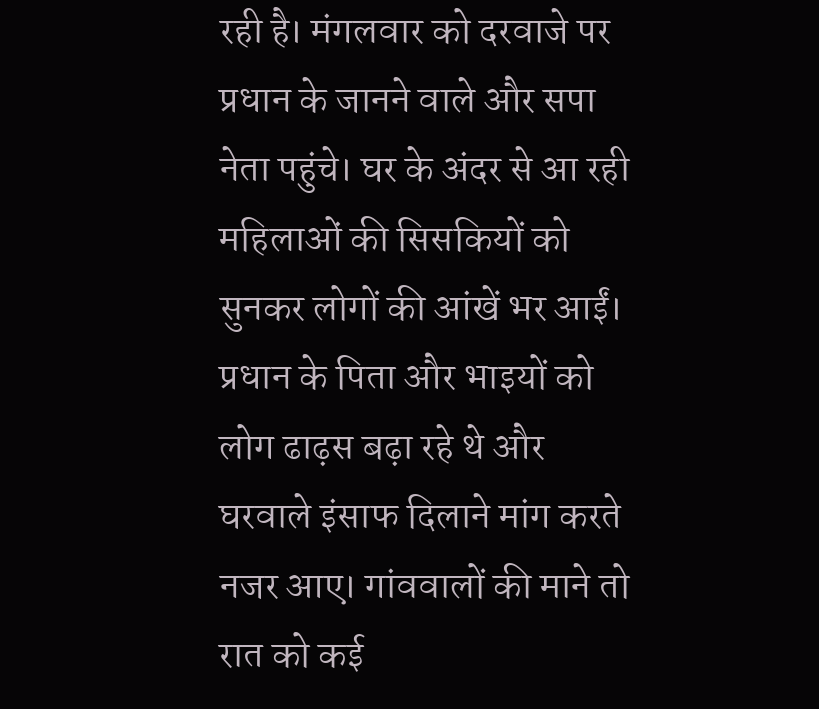रही है। मंगलवार को दरवाजे पर प्रधान के जानने वाले और सपा नेता पहुंचे। घर के अंदर से आ रही महिलाओं की सिसकियों को सुनकर लोगों की आंखें भर आईं। प्रधान के पिता और भाइयों को लोग ढाढ़स बढ़ा रहे थे और घरवाले इंसाफ दिलाने मांग करते नजर आए। गांववालों की माने तो रात को कई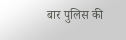बार पुलिस की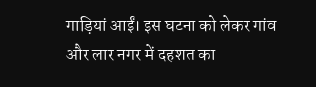गाड़ियां आईं। इस घटना को लेकर गांव और लार नगर में दहशत का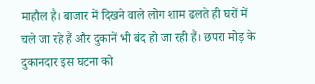माहौल है। बाजार में दिखने वाले लोग शाम ढलते ही घरों में चले जा रहे हैं और दुकानें भी बंद हो जा रही हैं। छपरा मोड़ के दुकानदार इस घटना को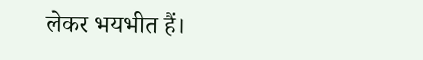लेकर भयभीत हैं।